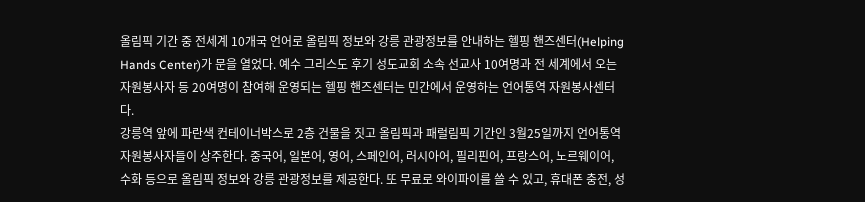올림픽 기간 중 전세계 10개국 언어로 올림픽 정보와 강릉 관광정보를 안내하는 헬핑 핸즈센터(Helping Hands Center)가 문을 열었다. 예수 그리스도 후기 성도교회 소속 선교사 10여명과 전 세계에서 오는 자원봉사자 등 20여명이 참여해 운영되는 헬핑 핸즈센터는 민간에서 운영하는 언어통역 자원봉사센터다.
강릉역 앞에 파란색 컨테이너박스로 2층 건물을 짓고 올림픽과 패럴림픽 기간인 3월25일까지 언어통역 자원봉사자들이 상주한다. 중국어, 일본어, 영어, 스페인어, 러시아어, 필리핀어, 프랑스어, 노르웨이어, 수화 등으로 올림픽 정보와 강릉 관광정보를 제공한다. 또 무료로 와이파이를 쓸 수 있고, 휴대폰 충전, 성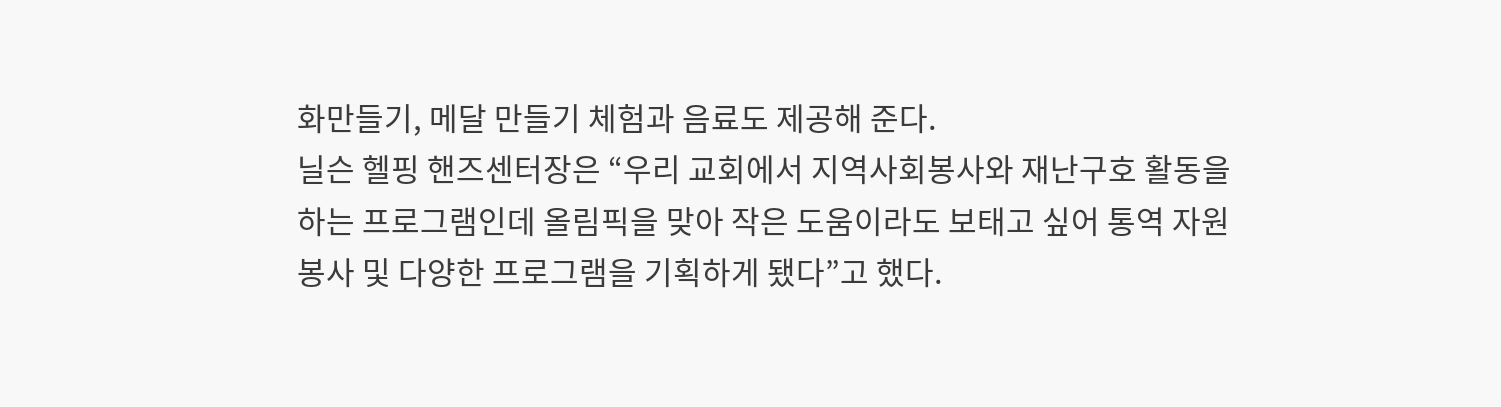화만들기, 메달 만들기 체험과 음료도 제공해 준다.
닐슨 헬핑 핸즈센터장은 “우리 교회에서 지역사회봉사와 재난구호 활동을 하는 프로그램인데 올림픽을 맞아 작은 도움이라도 보태고 싶어 통역 자원봉사 및 다양한 프로그램을 기획하게 됐다”고 했다.